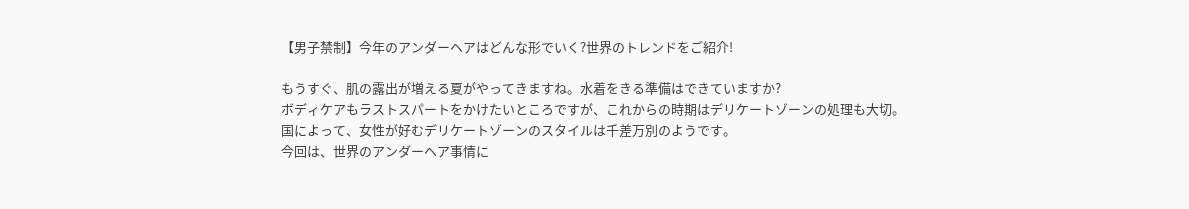【男子禁制】今年のアンダーヘアはどんな形でいく?世界のトレンドをご紹介!

もうすぐ、肌の露出が増える夏がやってきますね。水着をきる準備はできていますか?
ボディケアもラストスパートをかけたいところですが、これからの時期はデリケートゾーンの処理も大切。
国によって、女性が好むデリケートゾーンのスタイルは千差万別のようです。
今回は、世界のアンダーヘア事情に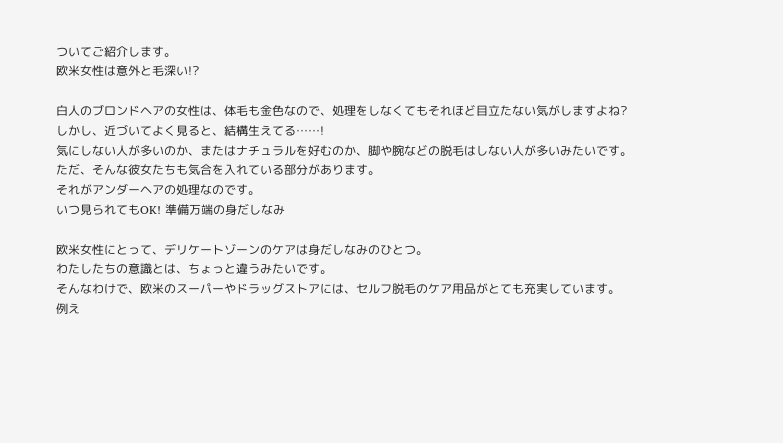ついてご紹介します。
欧米女性は意外と毛深い!?

白人のブロンドヘアの女性は、体毛も金色なので、処理をしなくてもそれほど目立たない気がしますよね?
しかし、近づいてよく見ると、結構生えてる……!
気にしない人が多いのか、またはナチュラルを好むのか、脚や腕などの脱毛はしない人が多いみたいです。
ただ、そんな彼女たちも気合を入れている部分があります。
それがアンダーヘアの処理なのです。
いつ見られてもOK! 準備万端の身だしなみ

欧米女性にとって、デリケートゾーンのケアは身だしなみのひとつ。
わたしたちの意識とは、ちょっと違うみたいです。
そんなわけで、欧米のスーパーやドラッグストアには、セルフ脱毛のケア用品がとても充実しています。
例え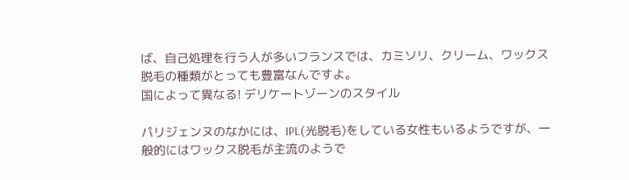ば、自己処理を行う人が多いフランスでは、カミソリ、クリーム、ワックス脱毛の種類がとっても豊富なんですよ。
国によって異なる! デリケートゾーンのスタイル

パリジェンヌのなかには、IPL(光脱毛)をしている女性もいるようですが、一般的にはワックス脱毛が主流のようで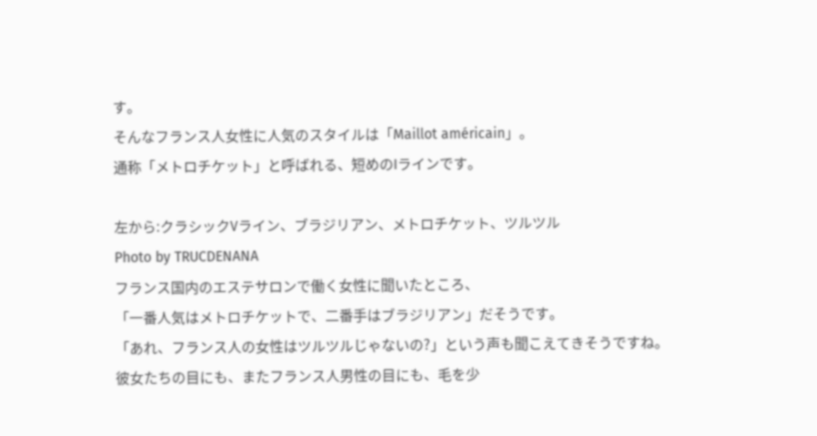す。
そんなフランス人女性に人気のスタイルは「Maillot américain」。
通称「メトロチケット」と呼ばれる、短めのIラインです。

左から:クラシックVライン、ブラジリアン、メトロチケット、ツルツル
Photo by TRUCDENANA
フランス国内のエステサロンで働く女性に聞いたところ、
「一番人気はメトロチケットで、二番手はブラジリアン」だそうです。
「あれ、フランス人の女性はツルツルじゃないの?」という声も聞こえてきそうですね。
彼女たちの目にも、またフランス人男性の目にも、毛を少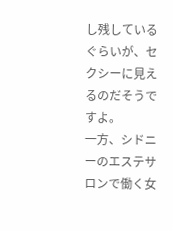し残しているぐらいが、セクシーに見えるのだそうですよ。
一方、シドニーのエステサロンで働く女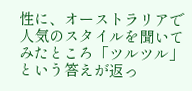性に、オーストラリアで人気のスタイルを聞いてみたところ「ツルツル」という答えが返っ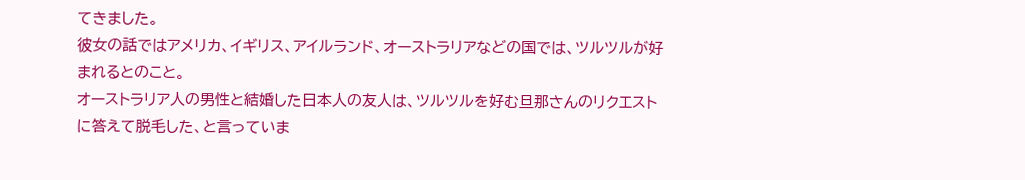てきました。
彼女の話ではアメリカ、イギリス、アイルランド、オーストラリアなどの国では、ツルツルが好まれるとのこと。
オーストラリア人の男性と結婚した日本人の友人は、ツルツルを好む旦那さんのリクエストに答えて脱毛した、と言っていま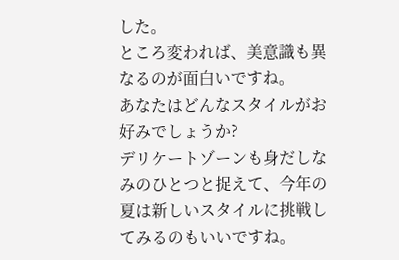した。
ところ変われば、美意識も異なるのが面白いですね。
あなたはどんなスタイルがお好みでしょうか?
デリケートゾーンも身だしなみのひとつと捉えて、今年の夏は新しいスタイルに挑戦してみるのもいいですね。